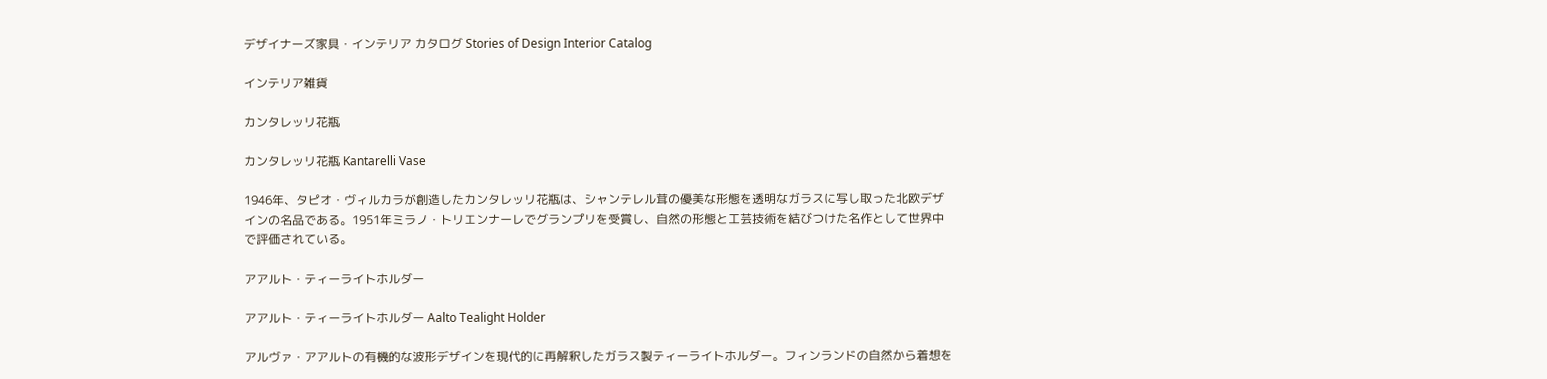デザイナーズ家具・インテリア カタログ Stories of Design Interior Catalog

インテリア雑貨

カンタレッリ花瓶

カンタレッリ花瓶 Kantarelli Vase

1946年、タピオ・ヴィルカラが創造したカンタレッリ花瓶は、シャンテレル茸の優美な形態を透明なガラスに写し取った北欧デザインの名品である。1951年ミラノ・トリエンナーレでグランプリを受賞し、自然の形態と工芸技術を結びつけた名作として世界中で評価されている。

アアルト・ティーライトホルダー

アアルト・ティーライトホルダー Aalto Tealight Holder

アルヴァ・アアルトの有機的な波形デザインを現代的に再解釈したガラス製ティーライトホルダー。フィンランドの自然から着想を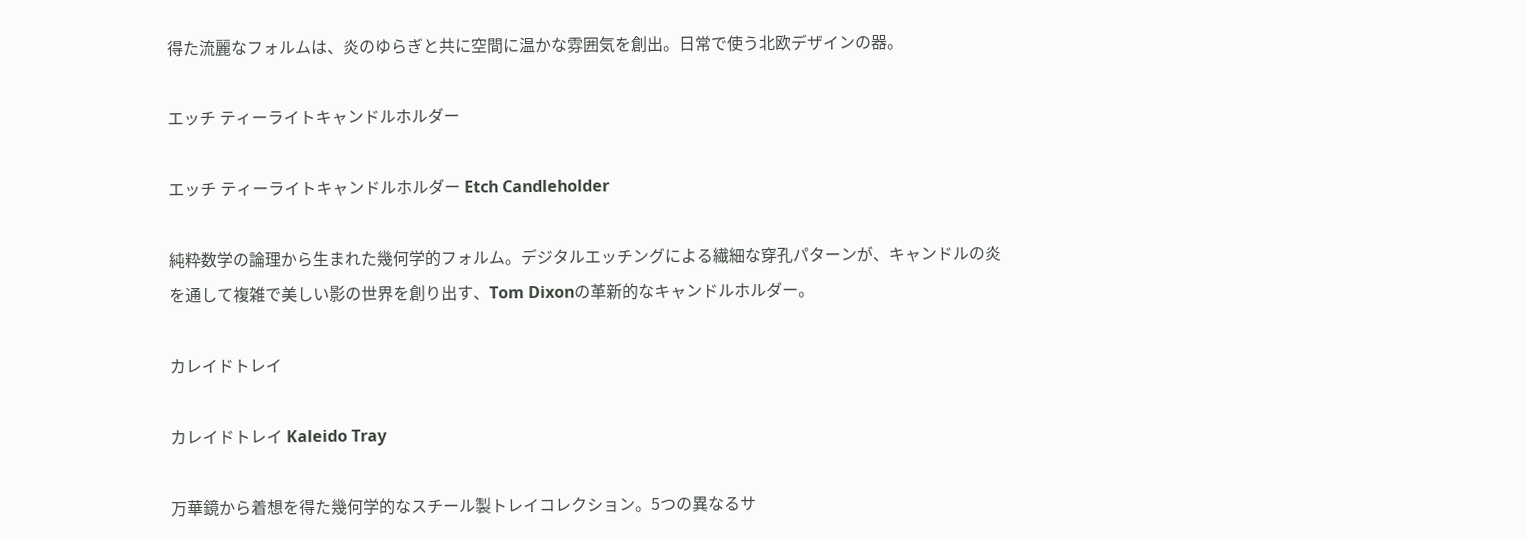得た流麗なフォルムは、炎のゆらぎと共に空間に温かな雰囲気を創出。日常で使う北欧デザインの器。

エッチ ティーライトキャンドルホルダー

エッチ ティーライトキャンドルホルダー Etch Candleholder

純粋数学の論理から生まれた幾何学的フォルム。デジタルエッチングによる繊細な穿孔パターンが、キャンドルの炎を通して複雑で美しい影の世界を創り出す、Tom Dixonの革新的なキャンドルホルダー。

カレイドトレイ

カレイドトレイ Kaleido Tray

万華鏡から着想を得た幾何学的なスチール製トレイコレクション。5つの異なるサ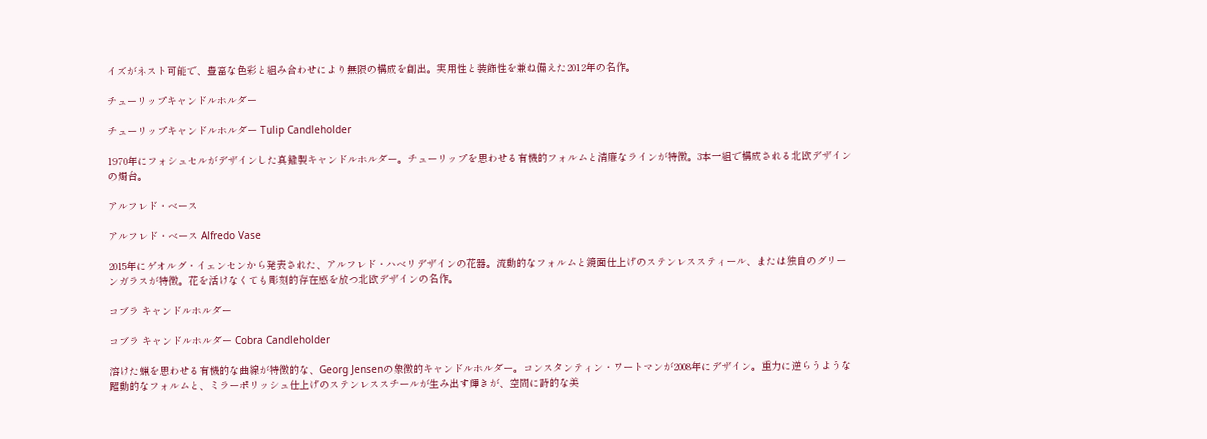イズがネスト可能で、豊富な色彩と組み合わせにより無限の構成を創出。実用性と装飾性を兼ね備えた2012年の名作。

チューリップキャンドルホルダー

チューリップキャンドルホルダー Tulip Candleholder

1970年にフォシュセルがデザインした真鍮製キャンドルホルダー。チューリップを思わせる有機的フォルムと清廉なラインが特徴。3本一組で構成される北欧デザインの燭台。

アルフレド・ベース

アルフレド・ベース Alfredo Vase

2015年にゲオルグ・イェンセンから発表された、アルフレド・ハベリデザインの花器。流動的なフォルムと鏡面仕上げのステンレススティール、または独自のグリーンガラスが特徴。花を活けなくても彫刻的存在感を放つ北欧デザインの名作。

コブラ キャンドルホルダー

コブラ キャンドルホルダー Cobra Candleholder

溶けた蝋を思わせる有機的な曲線が特徴的な、Georg Jensenの象徴的キャンドルホルダー。コンスタンティン・ワートマンが2008年にデザイン。重力に逆らうような躍動的なフォルムと、ミラーポリッシュ仕上げのステンレススチールが生み出す輝きが、空間に詩的な美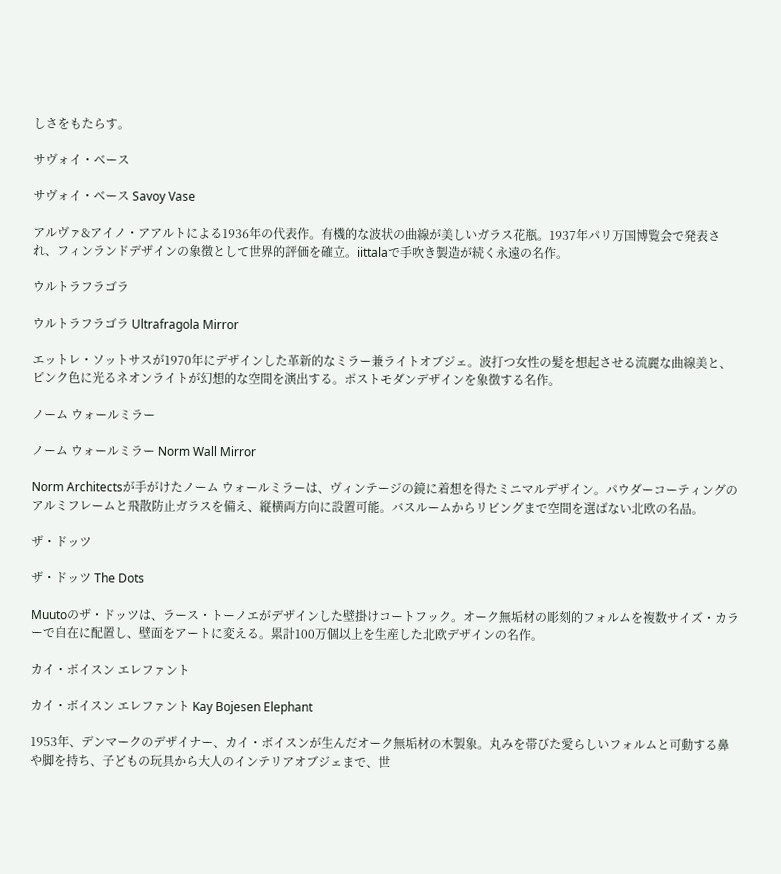しさをもたらす。

サヴォイ・ベース

サヴォイ・ベース Savoy Vase

アルヴァ&アイノ・アアルトによる1936年の代表作。有機的な波状の曲線が美しいガラス花瓶。1937年パリ万国博覧会で発表され、フィンランドデザインの象徴として世界的評価を確立。iittalaで手吹き製造が続く永遠の名作。

ウルトラフラゴラ

ウルトラフラゴラ Ultrafragola Mirror

エットレ・ソットサスが1970年にデザインした革新的なミラー兼ライトオブジェ。波打つ女性の髪を想起させる流麗な曲線美と、ピンク色に光るネオンライトが幻想的な空間を演出する。ポストモダンデザインを象徴する名作。

ノーム ウォールミラー

ノーム ウォールミラー Norm Wall Mirror

Norm Architectsが手がけたノーム ウォールミラーは、ヴィンテージの鏡に着想を得たミニマルデザイン。パウダーコーティングのアルミフレームと飛散防止ガラスを備え、縦横両方向に設置可能。バスルームからリビングまで空間を選ばない北欧の名品。

ザ・ドッツ

ザ・ドッツ The Dots

Muutoのザ・ドッツは、ラース・トーノエがデザインした壁掛けコートフック。オーク無垢材の彫刻的フォルムを複数サイズ・カラーで自在に配置し、壁面をアートに変える。累計100万個以上を生産した北欧デザインの名作。

カイ・ボイスン エレファント

カイ・ボイスン エレファント Kay Bojesen Elephant

1953年、デンマークのデザイナー、カイ・ボイスンが生んだオーク無垢材の木製象。丸みを帯びた愛らしいフォルムと可動する鼻や脚を持ち、子どもの玩具から大人のインテリアオブジェまで、世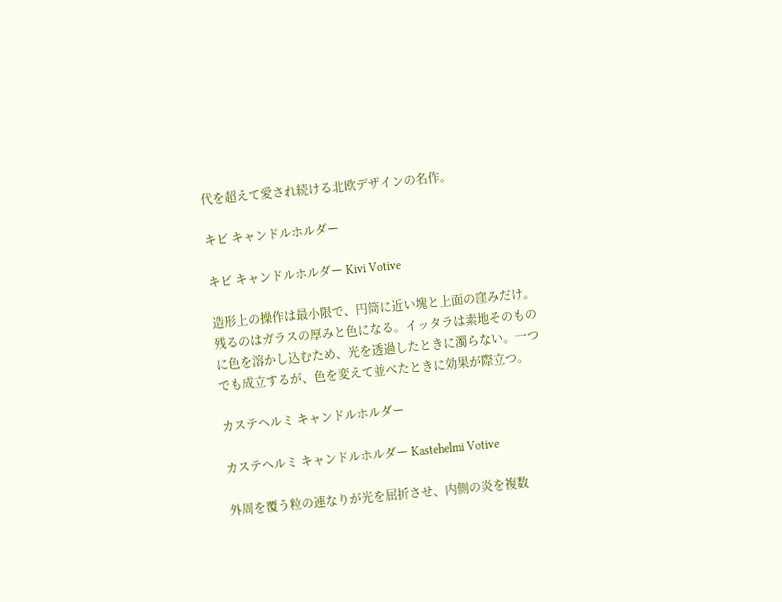代を超えて愛され続ける北欧デザインの名作。

キビ キャンドルホルダー

キビ キャンドルホルダー Kivi Votive

造形上の操作は最小限で、円筒に近い塊と上面の窪みだけ。残るのはガラスの厚みと色になる。イッタラは素地そのものに色を溶かし込むため、光を透過したときに濁らない。一つでも成立するが、色を変えて並べたときに効果が際立つ。

カステヘルミ キャンドルホルダー

カステヘルミ キャンドルホルダー Kastehelmi Votive

外周を覆う粒の連なりが光を屈折させ、内側の炎を複数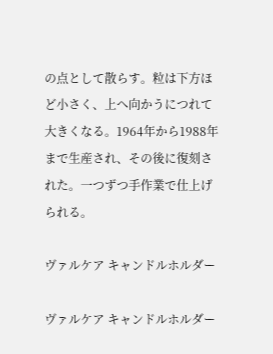の点として散らす。粒は下方ほど小さく、上へ向かうにつれて大きくなる。1964年から1988年まで生産され、その後に復刻された。一つずつ手作業で仕上げられる。

ヴァルケア キャンドルホルダー

ヴァルケア キャンドルホルダー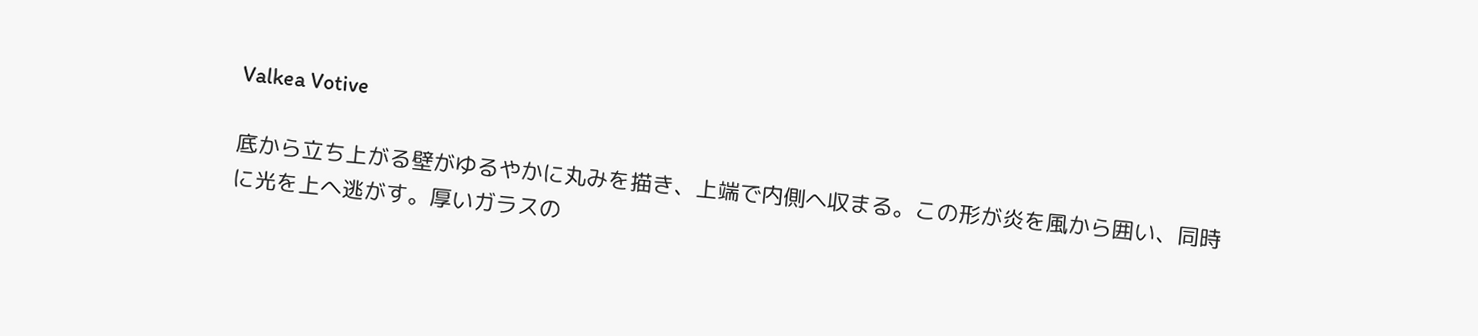Valkea Votive

底から立ち上がる壁がゆるやかに丸みを描き、上端で内側へ収まる。この形が炎を風から囲い、同時に光を上へ逃がす。厚いガラスの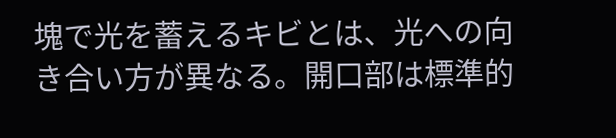塊で光を蓄えるキビとは、光への向き合い方が異なる。開口部は標準的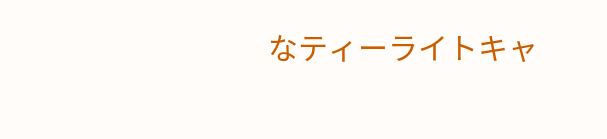なティーライトキャ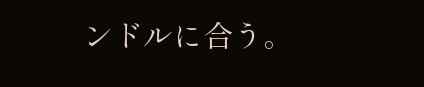ンドルに合う。